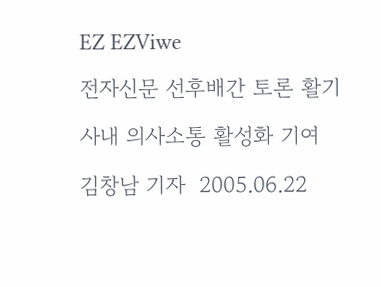EZ EZViwe

전자신문 선후배간 토론 활기

사내 의사소통 활성화 기여

김창남 기자  2005.06.22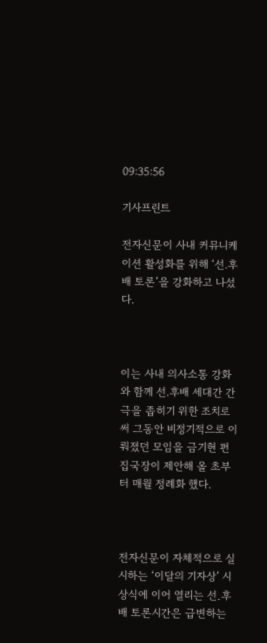09:35:56

기사프린트

전자신문이 사내 커뮤니케이션 활성화를 위해 ‘선.후배 토론’을 강화하고 나섰다.



이는 사내 의사소통 강화와 함께 선.후배 세대간 간극을 좁히기 위한 조치로써 그동안 비정기적으로 이뤄졌던 모임을 금기현 편집국장이 제안해 올 초부터 매월 정례화 했다.



전자신문이 자체적으로 실시하는 ‘이달의 기자상’ 시상식에 이어 열리는 선․후배 토론시간은 급변하는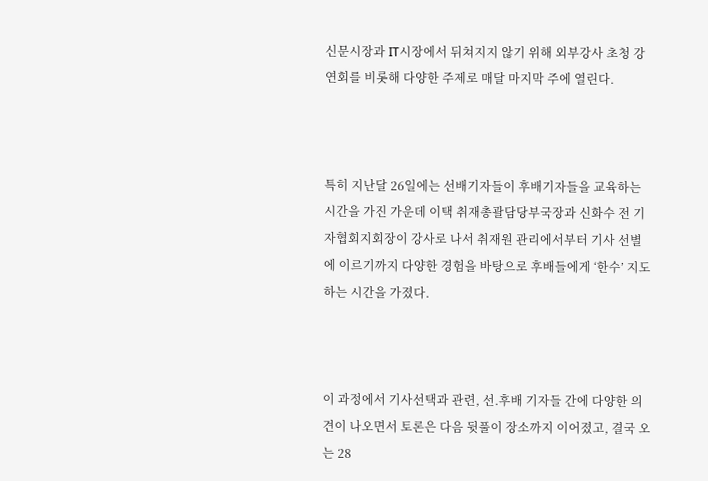신문시장과 IT시장에서 뒤쳐지지 않기 위해 외부강사 초청 강연회를 비롯해 다양한 주제로 매달 마지막 주에 열린다.



특히 지난달 26일에는 선배기자들이 후배기자들을 교육하는 시간을 가진 가운데 이택 취재총괄담당부국장과 신화수 전 기자협회지회장이 강사로 나서 취재원 관리에서부터 기사 선별에 이르기까지 다양한 경험을 바탕으로 후배들에게 ‘한수’ 지도하는 시간을 가졌다.



이 과정에서 기사선택과 관련, 선.후배 기자들 간에 다양한 의견이 나오면서 토론은 다음 뒷풀이 장소까지 이어졌고, 결국 오는 28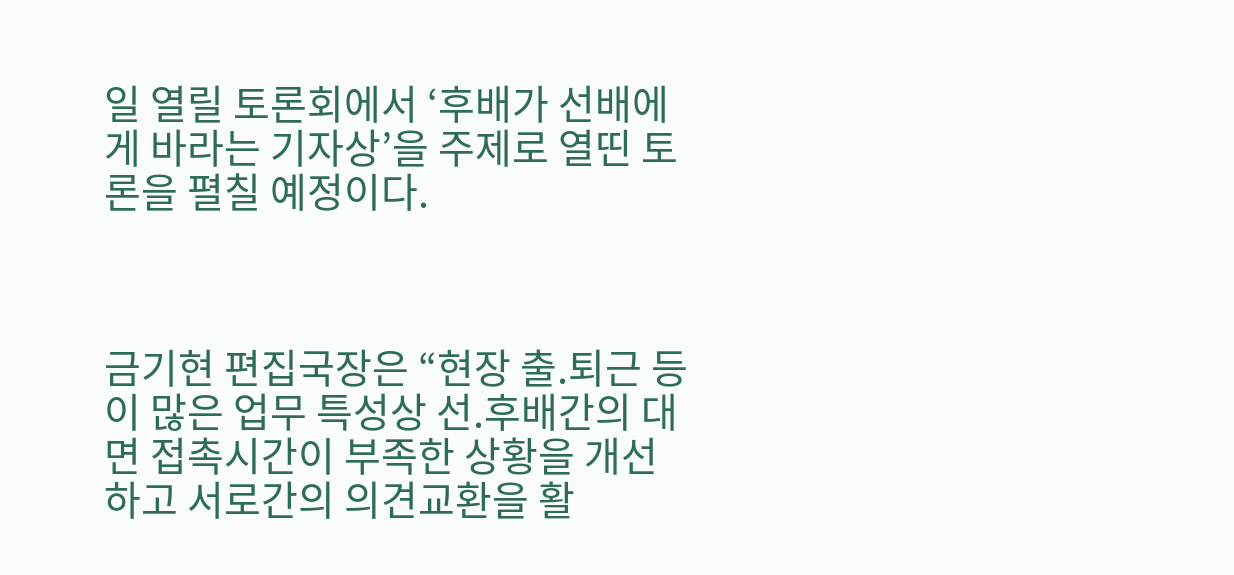일 열릴 토론회에서 ‘후배가 선배에게 바라는 기자상’을 주제로 열띤 토론을 펼칠 예정이다.



금기현 편집국장은 “현장 출.퇴근 등이 많은 업무 특성상 선.후배간의 대면 접촉시간이 부족한 상황을 개선하고 서로간의 의견교환을 활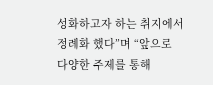성화하고자 하는 취지에서 정례화 했다”며 “앞으로 다양한 주제를 통해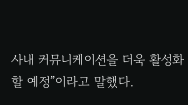사내 커뮤니케이션을 더욱 활성화할 예정”이라고 말했다.